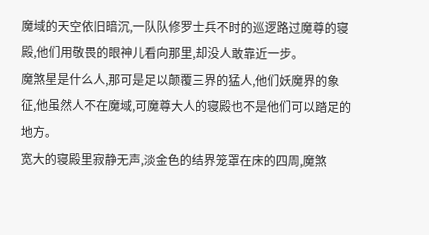魔域的天空依旧暗沉,一队队修罗士兵不时的巡逻路过魔尊的寝殿,他们用敬畏的眼神儿看向那里,却没人敢靠近一步。
魔煞星是什么人,那可是足以颠覆三界的猛人,他们妖魔界的象征,他虽然人不在魔域,可魔尊大人的寝殿也不是他们可以踏足的地方。
宽大的寝殿里寂静无声,淡金色的结界笼罩在床的四周,魔煞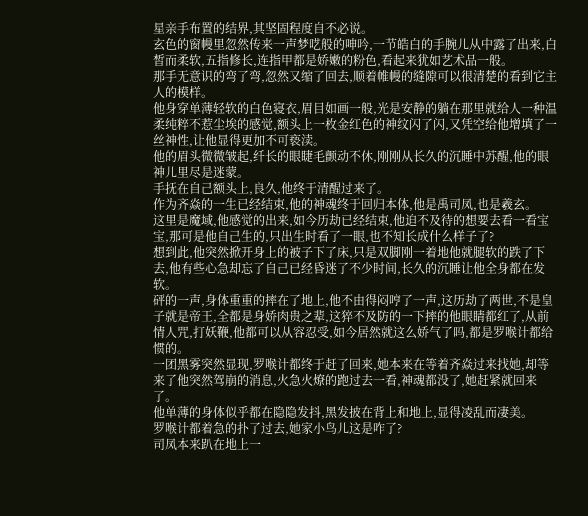星亲手布置的结界,其坚固程度自不必说。
玄色的窗幔里忽然传来一声梦呓般的呻吟,一节皓白的手腕儿从中露了出来,白皙而柔软,五指修长,连指甲都是娇嫩的粉色,看起来犹如艺术品一般。
那手无意识的弯了弯,忽然又缩了回去,顺着帷幔的缝隙可以很清楚的看到它主人的模样。
他身穿单薄轻软的白色寝衣,眉目如画一般,光是安静的躺在那里就给人一种温柔纯粹不惹尘埃的感觉,额头上一枚金红色的神纹闪了闪,又凭空给他增填了一丝神性,让他显得更加不可亵渎。
他的眉头微微皱起,纤长的眼睫毛颤动不休,刚刚从长久的沉睡中苏醒,他的眼神儿里尽是迷蒙。
手抚在自己额头上,良久,他终于清醒过来了。
作为齐焱的一生已经结束,他的神魂终于回归本体,他是禹司凤,也是羲玄。
这里是魔域,他感觉的出来,如今历劫已经结束,他迫不及待的想要去看一看宝宝,那可是他自己生的,只出生时看了一眼,也不知长成什么样子了?
想到此,他突然掀开身上的被子下了床,只是双脚刚一着地他就腿软的跌了下去,他有些心急却忘了自己已经昏迷了不少时间,长久的沉睡让他全身都在发软。
砰的一声,身体重重的摔在了地上,他不由得闷哼了一声,这历劫了两世,不是皇子就是帝王,全都是身娇肉贵之辈,这猝不及防的一下摔的他眼睛都红了,从前情人咒,打妖鞭,他都可以从容忍受,如今居然就这么娇气了吗,都是罗喉计都给惯的。
一团黑雾突然显现,罗喉计都终于赶了回来,她本来在等着齐焱过来找她,却等来了他突然驾崩的消息,火急火燎的跑过去一看,神魂都没了,她赶紧就回来了。
他单薄的身体似乎都在隐隐发抖,黑发披在背上和地上,显得凌乱而凄美。
罗喉计都着急的扑了过去,她家小鸟儿这是咋了?
司凤本来趴在地上一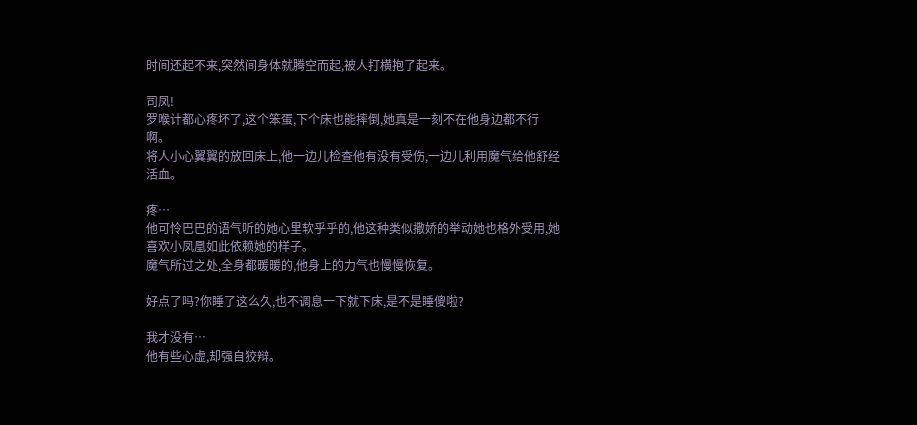时间还起不来,突然间身体就腾空而起,被人打横抱了起来。

司凤!
罗喉计都心疼坏了,这个笨蛋,下个床也能摔倒,她真是一刻不在他身边都不行啊。
将人小心翼翼的放回床上,他一边儿检查他有没有受伤,一边儿利用魔气给他舒经活血。

疼…
他可怜巴巴的语气听的她心里软乎乎的,他这种类似撒娇的举动她也格外受用,她喜欢小凤凰如此依赖她的样子。
魔气所过之处,全身都暖暖的,他身上的力气也慢慢恢复。

好点了吗?你睡了这么久,也不调息一下就下床,是不是睡傻啦?

我才没有…
他有些心虚,却强自狡辩。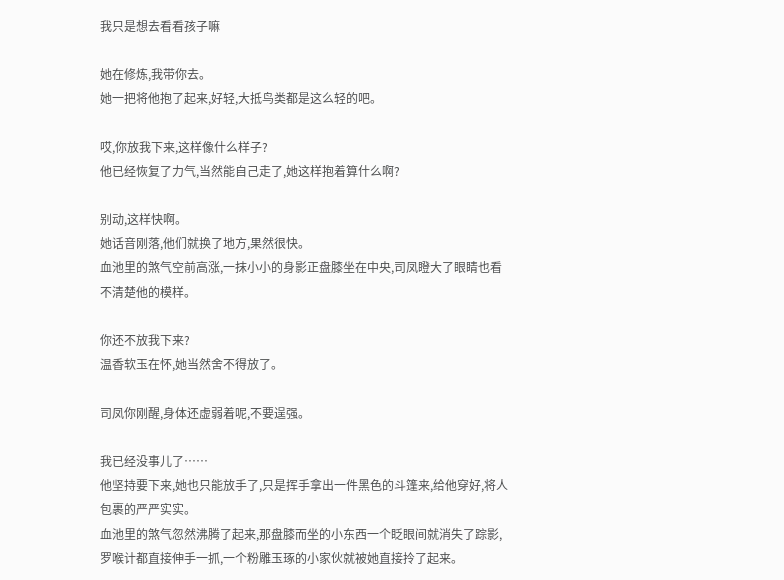我只是想去看看孩子嘛

她在修炼,我带你去。
她一把将他抱了起来,好轻,大抵鸟类都是这么轻的吧。

哎,你放我下来,这样像什么样子?
他已经恢复了力气,当然能自己走了,她这样抱着算什么啊?

别动,这样快啊。
她话音刚落,他们就换了地方,果然很快。
血池里的煞气空前高涨,一抹小小的身影正盘膝坐在中央,司凤瞪大了眼睛也看不清楚他的模样。

你还不放我下来?
温香软玉在怀,她当然舍不得放了。

司凤你刚醒,身体还虚弱着呢,不要逞强。

我已经没事儿了……
他坚持要下来,她也只能放手了,只是挥手拿出一件黑色的斗篷来,给他穿好,将人包裹的严严实实。
血池里的煞气忽然沸腾了起来,那盘膝而坐的小东西一个眨眼间就消失了踪影,罗喉计都直接伸手一抓,一个粉雕玉琢的小家伙就被她直接拎了起来。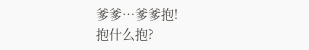爹爹…爹爹抱!
抱什么抱?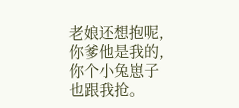老娘还想抱呢,你爹他是我的,你个小兔崽子也跟我抢。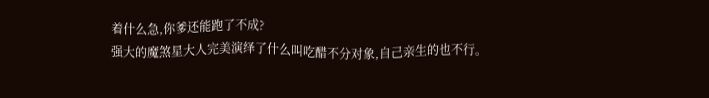着什么急,你爹还能跑了不成?
强大的魔煞星大人完美演绎了什么叫吃醋不分对象,自己亲生的也不行。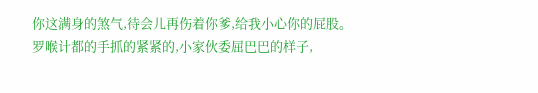你这满身的煞气,待会儿再伤着你爹,给我小心你的屁股。
罗喉计都的手抓的紧紧的,小家伙委屈巴巴的样子,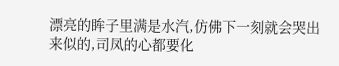漂亮的眸子里满是水汽,仿佛下一刻就会哭出来似的,司凤的心都要化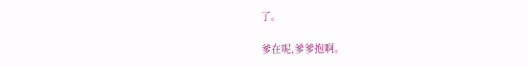了。

爹在呢,爹爹抱啊。